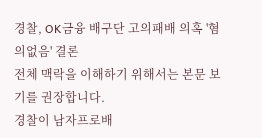경찰, OK금융 배구단 고의패배 의혹 '혐의없음' 결론
전체 맥락을 이해하기 위해서는 본문 보기를 권장합니다.
경찰이 남자프로배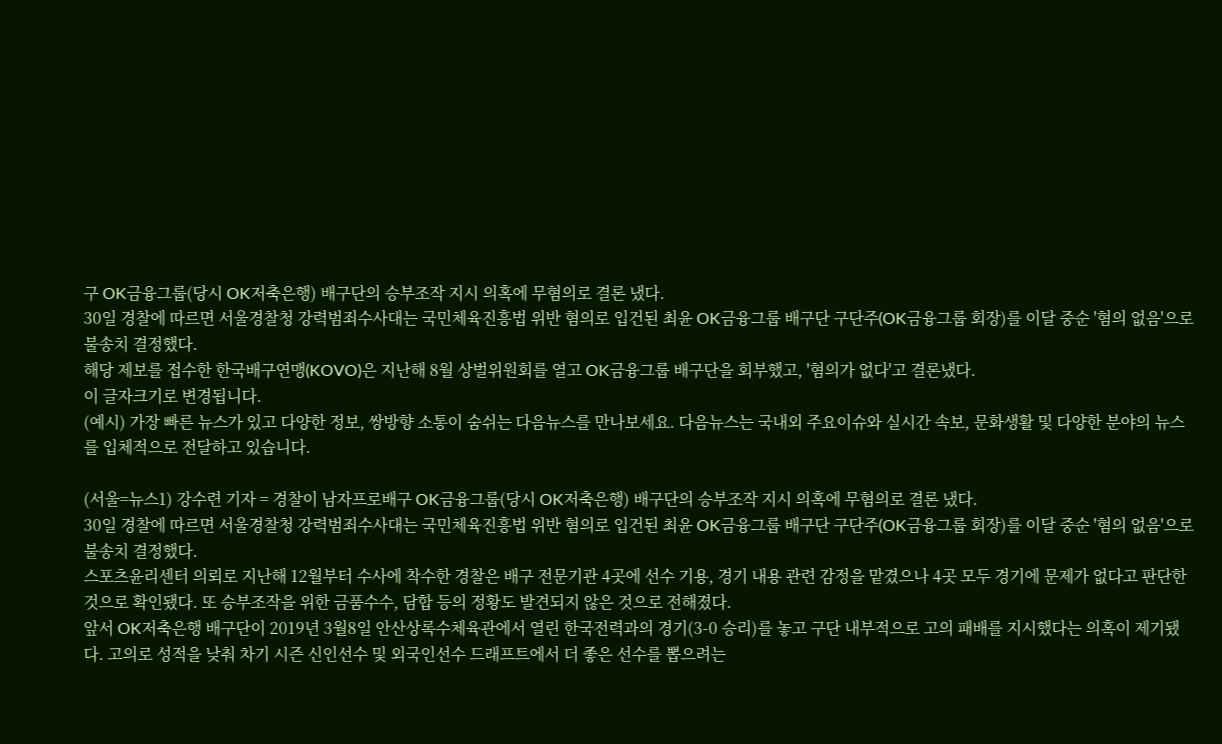구 OK금융그룹(당시 OK저축은행) 배구단의 승부조작 지시 의혹에 무혐의로 결론 냈다.
30일 경찰에 따르면 서울경찰청 강력범죄수사대는 국민체육진흥법 위반 혐의로 입건된 최윤 OK금융그룹 배구단 구단주(OK금융그룹 회장)를 이달 중순 '혐의 없음'으로 불송치 결정했다.
해당 제보를 접수한 한국배구연맹(KOVO)은 지난해 8월 상벌위원회를 열고 OK금융그룹 배구단을 회부했고, '혐의가 없다'고 결론냈다.
이 글자크기로 변경됩니다.
(예시) 가장 빠른 뉴스가 있고 다양한 정보, 쌍방향 소통이 숨쉬는 다음뉴스를 만나보세요. 다음뉴스는 국내외 주요이슈와 실시간 속보, 문화생활 및 다양한 분야의 뉴스를 입체적으로 전달하고 있습니다.

(서울=뉴스1) 강수련 기자 = 경찰이 남자프로배구 OK금융그룹(당시 OK저축은행) 배구단의 승부조작 지시 의혹에 무혐의로 결론 냈다.
30일 경찰에 따르면 서울경찰청 강력범죄수사대는 국민체육진흥법 위반 혐의로 입건된 최윤 OK금융그룹 배구단 구단주(OK금융그룹 회장)를 이달 중순 '혐의 없음'으로 불송치 결정했다.
스포츠윤리센터 의뢰로 지난해 12월부터 수사에 착수한 경찰은 배구 전문기관 4곳에 선수 기용, 경기 내용 관련 감정을 맡겼으나 4곳 모두 경기에 문제가 없다고 판단한 것으로 확인됐다. 또 승부조작을 위한 금품수수, 담합 등의 정황도 발견되지 않은 것으로 전해졌다.
앞서 OK저축은행 배구단이 2019년 3월8일 안산상록수체육관에서 열린 한국전력과의 경기(3-0 승리)를 놓고 구단 내부적으로 고의 패배를 지시했다는 의혹이 제기됐다. 고의로 성적을 낮춰 차기 시즌 신인선수 및 외국인선수 드래프트에서 더 좋은 선수를 뽑으려는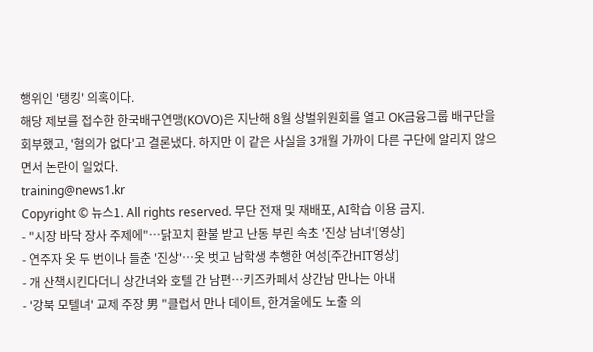행위인 '탱킹' 의혹이다.
해당 제보를 접수한 한국배구연맹(KOVO)은 지난해 8월 상벌위원회를 열고 OK금융그룹 배구단을 회부했고, '혐의가 없다'고 결론냈다. 하지만 이 같은 사실을 3개월 가까이 다른 구단에 알리지 않으면서 논란이 일었다.
training@news1.kr
Copyright © 뉴스1. All rights reserved. 무단 전재 및 재배포, AI학습 이용 금지.
- "시장 바닥 장사 주제에"…닭꼬치 환불 받고 난동 부린 속초 '진상 남녀'[영상]
- 연주자 옷 두 번이나 들춘 '진상'…옷 벗고 남학생 추행한 여성[주간HIT영상]
- 개 산책시킨다더니 상간녀와 호텔 간 남편…키즈카페서 상간남 만나는 아내
- '강북 모텔녀' 교제 주장 男 "클럽서 만나 데이트, 한겨울에도 노출 의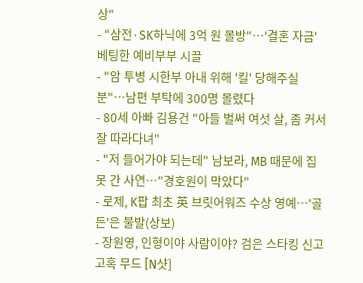상"
- "삼전·SK하닉에 3억 원 몰방"…'결혼 자금' 베팅한 예비부부 시끌
- "암 투병 시한부 아내 위해 '킬' 당해주실 분"…남편 부탁에 300명 몰렸다
- 80세 아빠 김용건 "아들 벌써 여섯 살, 좀 커서 잘 따라다녀"
- "저 들어가야 되는데" 남보라, MB 때문에 집 못 간 사연…"경호원이 막았다"
- 로제, K팝 최초 英 브릿어워즈 수상 영예…'골든'은 불발(상보)
- 장원영, 인형이야 사람이야? 검은 스타킹 신고 고혹 무드 [N샷]